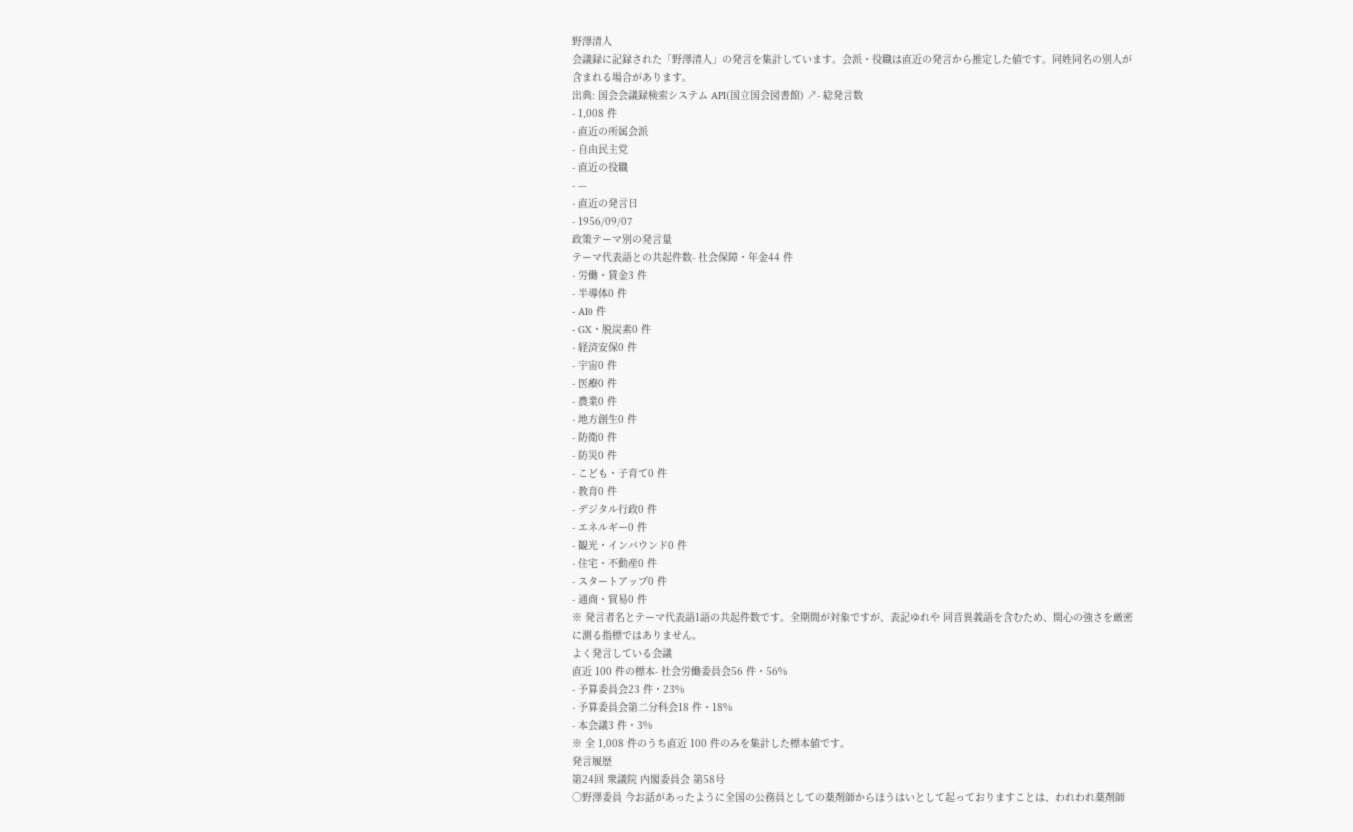野澤清人
会議録に記録された「野澤清人」の発言を集計しています。会派・役職は直近の発言から推定した値です。同姓同名の別人が含まれる場合があります。
出典: 国会会議録検索システム API(国立国会図書館) ↗- 総発言数
- 1,008 件
- 直近の所属会派
- 自由民主党
- 直近の役職
- —
- 直近の発言日
- 1956/09/07
政策テーマ別の発言量
テーマ代表語との共起件数- 社会保障・年金44 件
- 労働・賃金3 件
- 半導体0 件
- AI0 件
- GX・脱炭素0 件
- 経済安保0 件
- 宇宙0 件
- 医療0 件
- 農業0 件
- 地方創生0 件
- 防衛0 件
- 防災0 件
- こども・子育て0 件
- 教育0 件
- デジタル行政0 件
- エネルギー0 件
- 観光・インバウンド0 件
- 住宅・不動産0 件
- スタートアップ0 件
- 通商・貿易0 件
※ 発言者名とテーマ代表語1語の共起件数です。全期間が対象ですが、表記ゆれや 同音異義語を含むため、関心の強さを厳密に測る指標ではありません。
よく発言している会議
直近 100 件の標本- 社会労働委員会56 件・56%
- 予算委員会23 件・23%
- 予算委員会第二分科会18 件・18%
- 本会議3 件・3%
※ 全 1,008 件のうち直近 100 件のみを集計した標本値です。
発言履歴
第24回 衆議院 内閣委員会 第58号
○野澤委員 今お話があったように全国の公務員としての薬剤師からほうはいとして起っておりますことは、われわれ薬剤師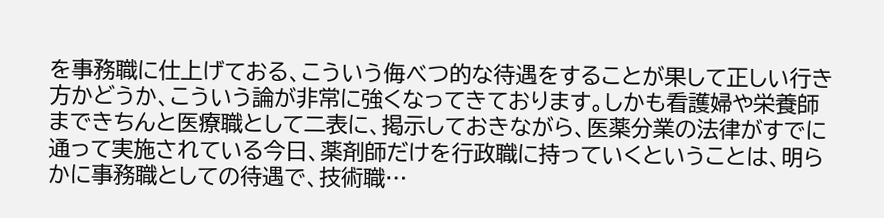を事務職に仕上げておる、こういう侮べつ的な待遇をすることが果して正しい行き方かどうか、こういう論が非常に強くなってきております。しかも看護婦や栄養師まできちんと医療職として二表に、掲示しておきながら、医薬分業の法律がすでに通って実施されている今日、薬剤師だけを行政職に持っていくということは、明らかに事務職としての待遇で、技術職…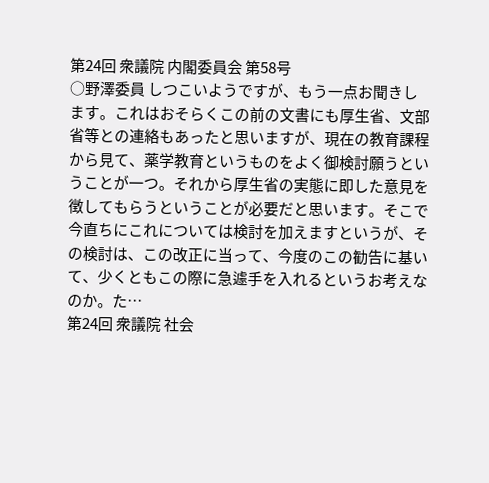第24回 衆議院 内閣委員会 第58号
○野澤委員 しつこいようですが、もう一点お聞きします。これはおそらくこの前の文書にも厚生省、文部省等との連絡もあったと思いますが、現在の教育課程から見て、薬学教育というものをよく御検討願うということが一つ。それから厚生省の実態に即した意見を徴してもらうということが必要だと思います。そこで今直ちにこれについては検討を加えますというが、その検討は、この改正に当って、今度のこの勧告に基いて、少くともこの際に急遽手を入れるというお考えなのか。た…
第24回 衆議院 社会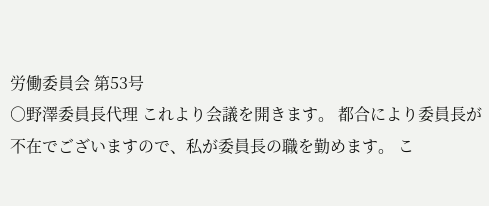労働委員会 第53号
○野澤委員長代理 これより会議を開きます。 都合により委員長が不在でございますので、私が委員長の職を勤めます。 こ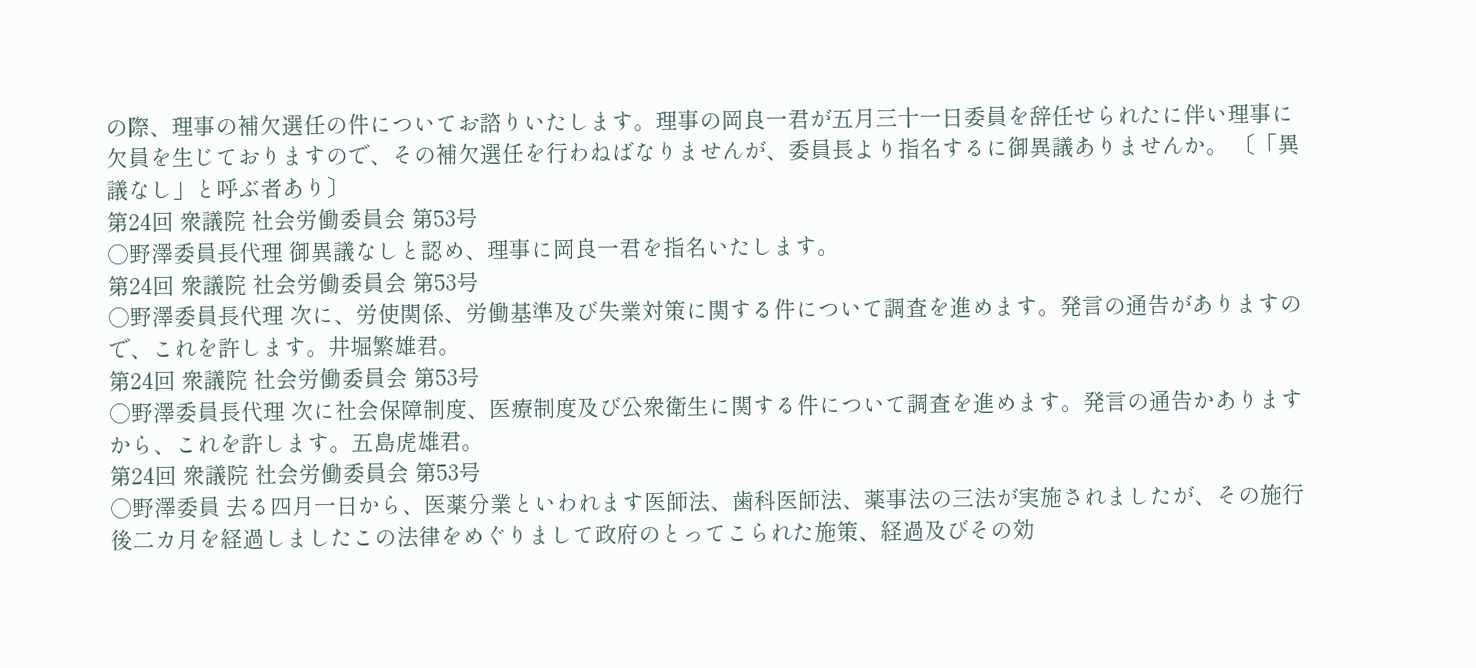の際、理事の補欠選任の件についてお諮りいたします。理事の岡良一君が五月三十一日委員を辞任せられたに伴い理事に欠員を生じておりますので、その補欠選任を行わねばなりませんが、委員長より指名するに御異議ありませんか。 〔「異議なし」と呼ぶ者あり〕
第24回 衆議院 社会労働委員会 第53号
○野澤委員長代理 御異議なしと認め、理事に岡良一君を指名いたします。
第24回 衆議院 社会労働委員会 第53号
○野澤委員長代理 次に、労使関係、労働基準及び失業対策に関する件について調査を進めます。発言の通告がありますので、これを許します。井堀繁雄君。
第24回 衆議院 社会労働委員会 第53号
○野澤委員長代理 次に社会保障制度、医療制度及び公衆衛生に関する件について調査を進めます。発言の通告かありますから、これを許します。五島虎雄君。
第24回 衆議院 社会労働委員会 第53号
○野澤委員 去る四月一日から、医薬分業といわれます医師法、歯科医師法、薬事法の三法が実施されましたが、その施行後二カ月を経過しましたこの法律をめぐりまして政府のとってこられた施策、経過及びその効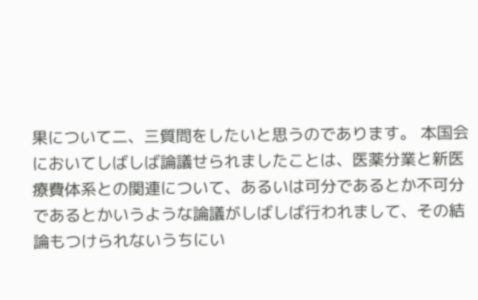果について二、三質問をしたいと思うのであります。 本国会においてしばしば論議せられましたことは、医薬分業と新医療費体系との関連について、あるいは可分であるとか不可分であるとかいうような論議がしばしば行われまして、その結論もつけられないうちにい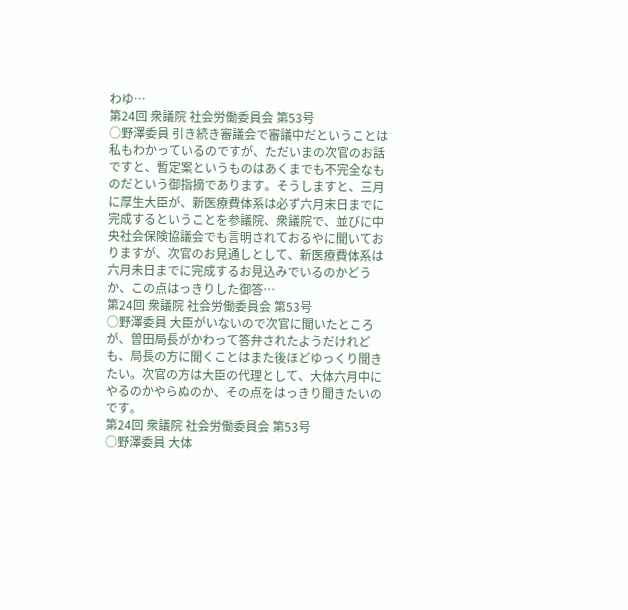わゆ…
第24回 衆議院 社会労働委員会 第53号
○野澤委員 引き続き審議会で審議中だということは私もわかっているのですが、ただいまの次官のお話ですと、暫定案というものはあくまでも不完全なものだという御指摘であります。そうしますと、三月に厚生大臣が、新医療費体系は必ず六月末日までに完成するということを参議院、衆議院で、並びに中央社会保険協議会でも言明されておるやに聞いておりますが、次官のお見通しとして、新医療費体系は六月未日までに完成するお見込みでいるのかどうか、この点はっきりした御答…
第24回 衆議院 社会労働委員会 第53号
○野澤委員 大臣がいないので次官に聞いたところが、曽田局長がかわって答弁されたようだけれども、局長の方に聞くことはまた後ほどゆっくり聞きたい。次官の方は大臣の代理として、大体六月中にやるのかやらぬのか、その点をはっきり聞きたいのです。
第24回 衆議院 社会労働委員会 第53号
○野澤委員 大体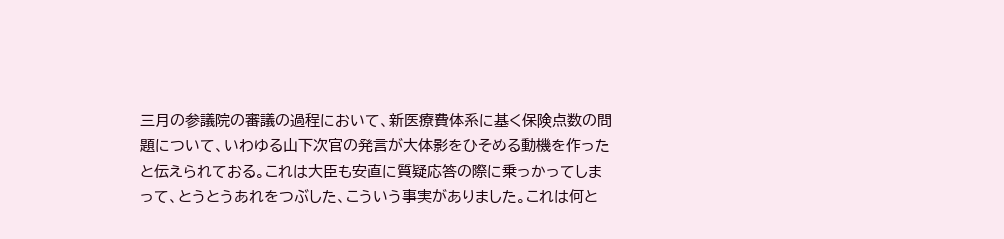三月の参議院の審議の過程において、新医療費体系に基く保険点数の問題について、いわゆる山下次官の発言が大体影をひそめる動機を作ったと伝えられておる。これは大臣も安直に質疑応答の際に乗っかってしまって、とうとうあれをつぶした、こういう事実がありました。これは何と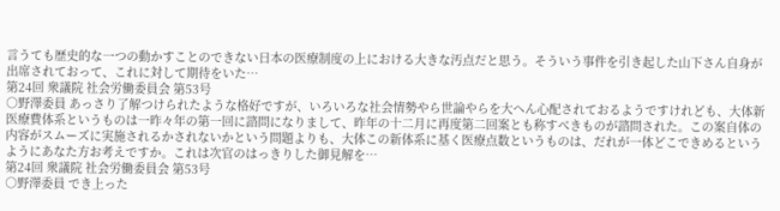言うても歴史的な一つの動かすことのできない日本の医療制度の上における大きな汚点だと思う。そういう事件を引き起した山下さん自身が出席されておって、これに対して期待をいた…
第24回 衆議院 社会労働委員会 第53号
○野澤委員 あっさり了解つけられたような格好ですが、いろいろな社会情勢やら世論やらを大へん心配されておるようですけれども、大体新医療費体系というものは一昨々年の第一回に諮問になりまして、昨年の十二月に再度第二回案とも称すべきものが諮問された。この案自体の内容がスムーズに実施されるかされないかという問題よりも、大体この新体系に基く医療点数というものは、だれが一体どこできめるというようにあなた方お考えですか。これは次官のはっきりした御見解を…
第24回 衆議院 社会労働委員会 第53号
○野澤委員 でき上った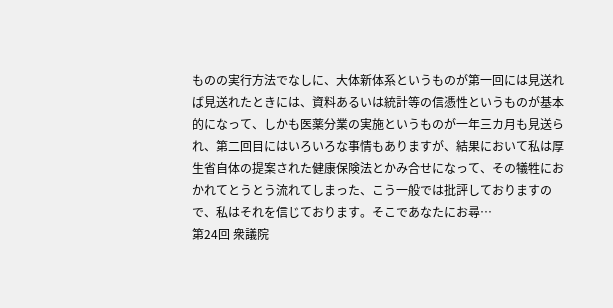ものの実行方法でなしに、大体新体系というものが第一回には見送れば見送れたときには、資料あるいは統計等の信憑性というものが基本的になって、しかも医薬分業の実施というものが一年三カ月も見送られ、第二回目にはいろいろな事情もありますが、結果において私は厚生省自体の提案された健康保険法とかみ合せになって、その犠牲におかれてとうとう流れてしまった、こう一般では批評しておりますので、私はそれを信じております。そこであなたにお尋…
第24回 衆議院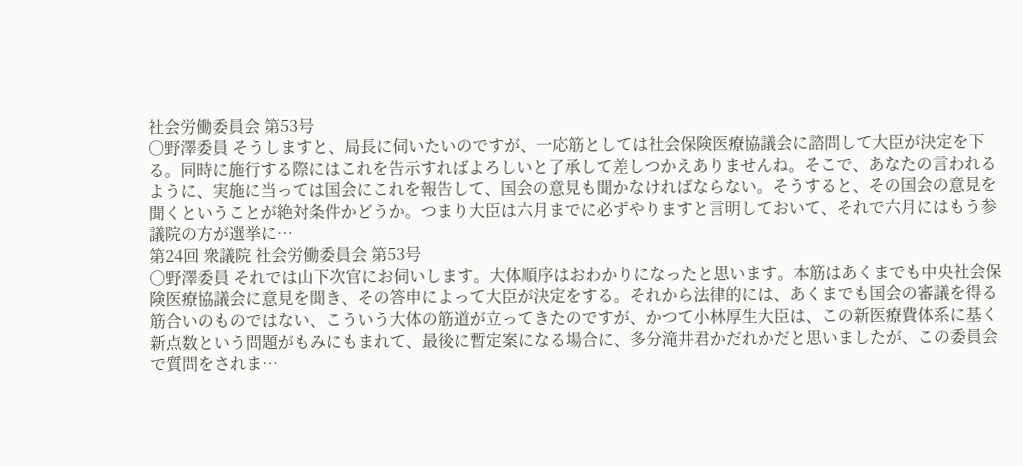社会労働委員会 第53号
○野澤委員 そうしますと、局長に伺いたいのですが、一応筋としては社会保険医療協議会に諮問して大臣が決定を下る。同時に施行する際にはこれを告示すればよろしいと了承して差しつかえありませんね。そこで、あなたの言われるように、実施に当っては国会にこれを報告して、国会の意見も聞かなければならない。そうすると、その国会の意見を聞くということが絶対条件かどうか。つまり大臣は六月までに必ずやりますと言明しておいて、それで六月にはもう参議院の方が選挙に…
第24回 衆議院 社会労働委員会 第53号
○野澤委員 それでは山下次官にお伺いします。大体順序はおわかりになったと思います。本筋はあくまでも中央社会保険医療協議会に意見を聞き、その答申によって大臣が決定をする。それから法律的には、あくまでも国会の審議を得る筋合いのものではない、こういう大体の筋道が立ってきたのですが、かつて小林厚生大臣は、この新医療費体系に基く新点数という問題がもみにもまれて、最後に暫定案になる場合に、多分滝井君かだれかだと思いましたが、この委員会で質問をされま…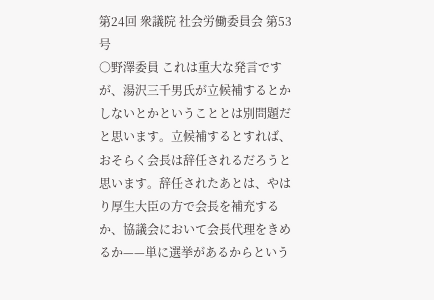第24回 衆議院 社会労働委員会 第53号
○野澤委員 これは重大な発言ですが、湯沢三千男氏が立候補するとかしないとかということとは別問題だと思います。立候補するとすれば、おそらく会長は辞任されるだろうと思います。辞任されたあとは、やはり厚生大臣の方で会長を補充するか、協議会において会長代理をきめるか——単に選挙があるからという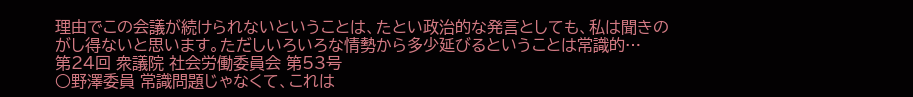理由でこの会議が続けられないということは、たとい政治的な発言としても、私は聞きのがし得ないと思います。ただしいろいろな情勢から多少延びるということは常識的…
第24回 衆議院 社会労働委員会 第53号
○野澤委員 常識問題じゃなくて、これは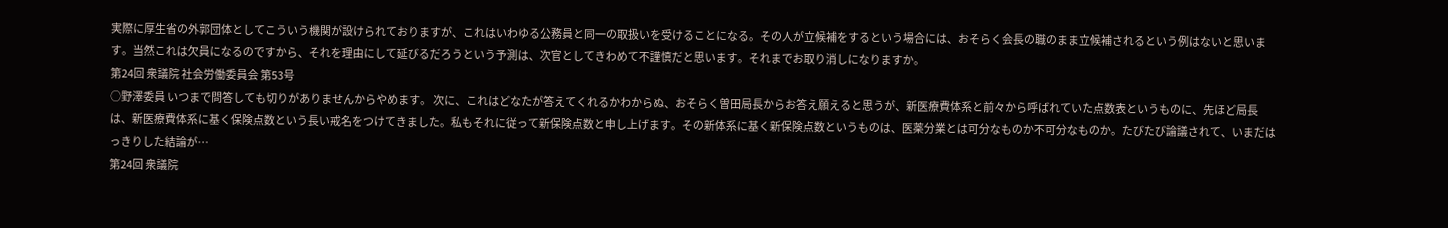実際に厚生省の外郭団体としてこういう機関が設けられておりますが、これはいわゆる公務員と同一の取扱いを受けることになる。その人が立候補をするという場合には、おそらく会長の職のまま立候補されるという例はないと思います。当然これは欠員になるのですから、それを理由にして延びるだろうという予測は、次官としてきわめて不謹慎だと思います。それまでお取り消しになりますか。
第24回 衆議院 社会労働委員会 第53号
○野澤委員 いつまで問答しても切りがありませんからやめます。 次に、これはどなたが答えてくれるかわからぬ、おそらく曽田局長からお答え願えると思うが、新医療費体系と前々から呼ばれていた点数表というものに、先ほど局長は、新医療費体系に基く保険点数という長い戒名をつけてきました。私もそれに従って新保険点数と申し上げます。その新体系に基く新保険点数というものは、医薬分業とは可分なものか不可分なものか。たびたび論議されて、いまだはっきりした結論が…
第24回 衆議院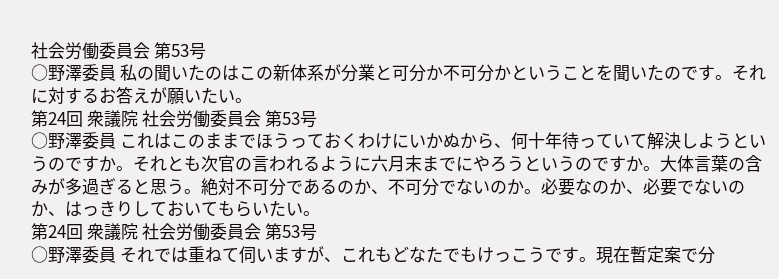社会労働委員会 第53号
○野澤委員 私の聞いたのはこの新体系が分業と可分か不可分かということを聞いたのです。それに対するお答えが願いたい。
第24回 衆議院 社会労働委員会 第53号
○野澤委員 これはこのままでほうっておくわけにいかぬから、何十年待っていて解決しようというのですか。それとも次官の言われるように六月末までにやろうというのですか。大体言葉の含みが多過ぎると思う。絶対不可分であるのか、不可分でないのか。必要なのか、必要でないのか、はっきりしておいてもらいたい。
第24回 衆議院 社会労働委員会 第53号
○野澤委員 それでは重ねて伺いますが、これもどなたでもけっこうです。現在暫定案で分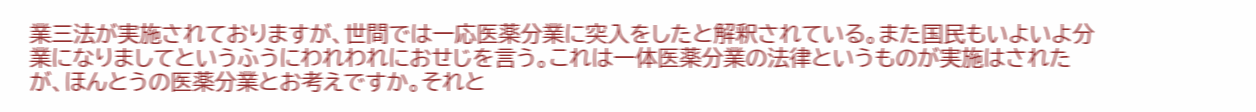業三法が実施されておりますが、世間では一応医薬分業に突入をしたと解釈されている。また国民もいよいよ分業になりましてというふうにわれわれにおせじを言う。これは一体医薬分業の法律というものが実施はされたが、ほんとうの医薬分業とお考えですか。それと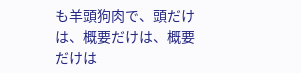も羊頭狗肉で、頭だけは、概要だけは、概要だけは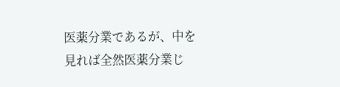医薬分業であるが、中を見れば全然医薬分業じ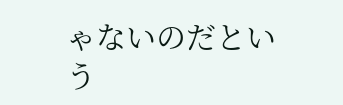ゃないのだという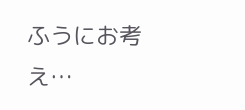ふうにお考え…